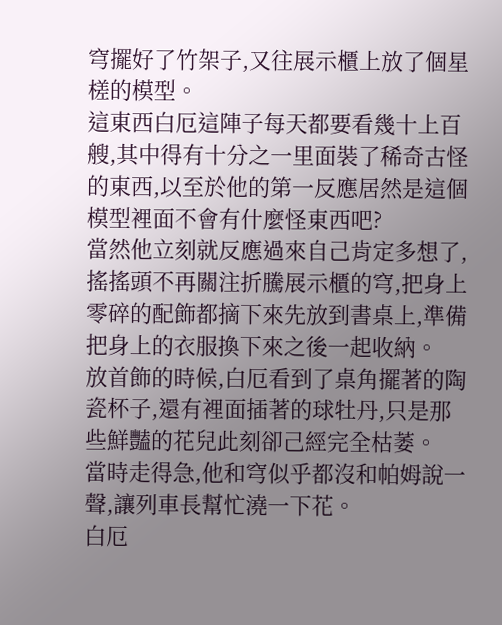穹擺好了竹架子,又往展示櫃上放了個星槎的模型。
這東西白厄這陣子每天都要看幾十上百艘,其中得有十分之一里面裝了稀奇古怪的東西,以至於他的第一反應居然是這個模型裡面不會有什麼怪東西吧?
當然他立刻就反應過來自己肯定多想了,搖搖頭不再關注折騰展示櫃的穹,把身上零碎的配飾都摘下來先放到書桌上,準備把身上的衣服換下來之後一起收納。
放首飾的時候,白厄看到了桌角擺著的陶瓷杯子,還有裡面插著的球牡丹,只是那些鮮豔的花兒此刻卻己經完全枯萎。
當時走得急,他和穹似乎都沒和帕姆說一聲,讓列車長幫忙澆一下花。
白厄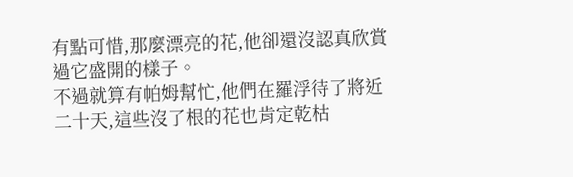有點可惜,那麼漂亮的花,他卻還沒認真欣賞過它盛開的樣子。
不過就算有帕姆幫忙,他們在羅浮待了將近二十天,這些沒了根的花也肯定乾枯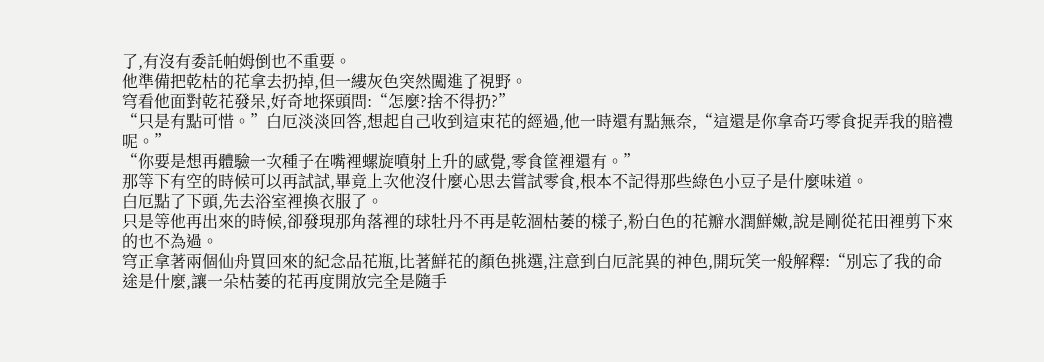了,有沒有委託帕姆倒也不重要。
他準備把乾枯的花拿去扔掉,但一縷灰色突然闖進了視野。
穹看他面對乾花發呆,好奇地探頭問:“怎麼?捨不得扔?”
“只是有點可惜。”白厄淡淡回答,想起自己收到這束花的經過,他一時還有點無奈,“這還是你拿奇巧零食捉弄我的賠禮呢。”
“你要是想再體驗一次種子在嘴裡螺旋噴射上升的感覺,零食筐裡還有。”
那等下有空的時候可以再試試,畢竟上次他沒什麼心思去嘗試零食,根本不記得那些綠色小豆子是什麼味道。
白厄點了下頭,先去浴室裡換衣服了。
只是等他再出來的時候,卻發現那角落裡的球牡丹不再是乾涸枯萎的樣子,粉白色的花瓣水潤鮮嫩,說是剛從花田裡剪下來的也不為過。
穹正拿著兩個仙舟買回來的紀念品花瓶,比著鮮花的顏色挑選,注意到白厄詫異的神色,開玩笑一般解釋:“別忘了我的命途是什麼,讓一朵枯萎的花再度開放完全是隨手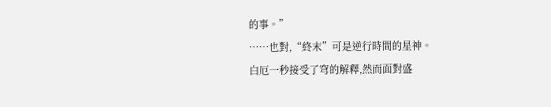的事。”
……也對,“終末”可是逆行時間的星神。
白厄一秒接受了穹的解釋,然而面對盛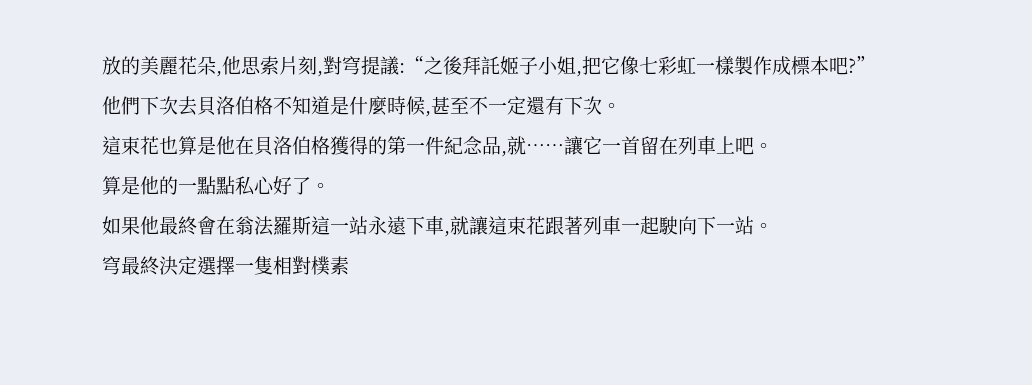放的美麗花朵,他思索片刻,對穹提議:“之後拜託姬子小姐,把它像七彩虹一樣製作成標本吧?”
他們下次去貝洛伯格不知道是什麼時候,甚至不一定還有下次。
這束花也算是他在貝洛伯格獲得的第一件紀念品,就……讓它一首留在列車上吧。
算是他的一點點私心好了。
如果他最終會在翁法羅斯這一站永遠下車,就讓這束花跟著列車一起駛向下一站。
穹最終決定選擇一隻相對樸素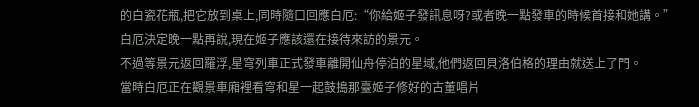的白瓷花瓶,把它放到桌上,同時隨口回應白厄:“你給姬子發訊息呀?或者晚一點發車的時候首接和她講。”
白厄決定晚一點再說,現在姬子應該還在接待來訪的景元。
不過等景元返回羅浮,星穹列車正式發車離開仙舟停泊的星域,他們返回貝洛伯格的理由就送上了門。
當時白厄正在觀景車廂裡看穹和星一起鼓搗那臺姬子修好的古董唱片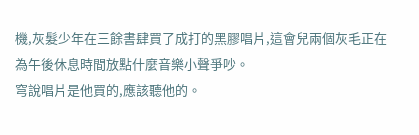機,灰髮少年在三餘書肆買了成打的黑膠唱片,這會兒兩個灰毛正在為午後休息時間放點什麼音樂小聲爭吵。
穹說唱片是他買的,應該聽他的。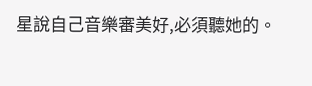星說自己音樂審美好,必須聽她的。